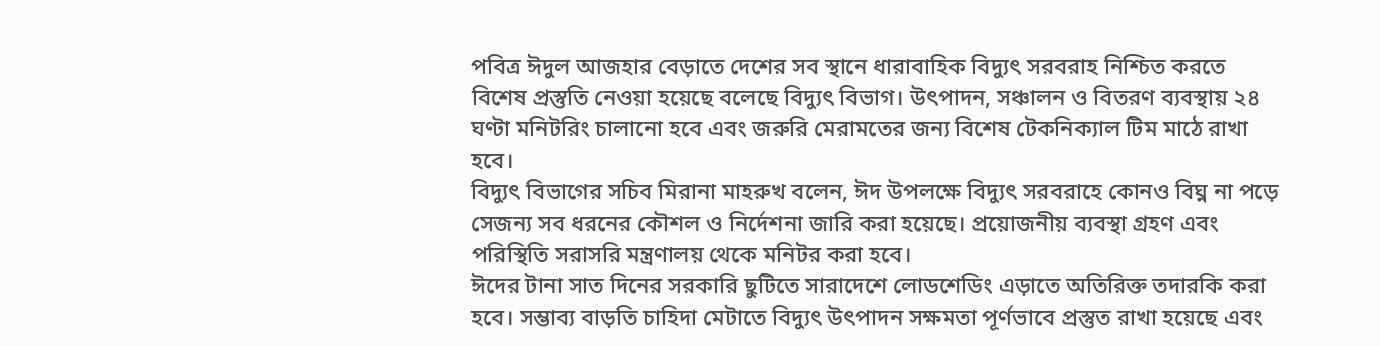পবিত্র ঈদুল আজহার বেড়াতে দেশের সব স্থানে ধারাবাহিক বিদ্যুৎ সরবরাহ নিশ্চিত করতে বিশেষ প্রস্তুতি নেওয়া হয়েছে বলেছে বিদ্যুৎ বিভাগ। উৎপাদন, সঞ্চালন ও বিতরণ ব্যবস্থায় ২৪ ঘণ্টা মনিটরিং চালানো হবে এবং জরুরি মেরামতের জন্য বিশেষ টেকনিক্যাল টিম মাঠে রাখা হবে।
বিদ্যুৎ বিভাগের সচিব মিরানা মাহরুখ বলেন, ঈদ উপলক্ষে বিদ্যুৎ সরবরাহে কোনও বিঘ্ন না পড়ে সেজন্য সব ধরনের কৌশল ও নির্দেশনা জারি করা হয়েছে। প্রয়োজনীয় ব্যবস্থা গ্রহণ এবং পরিস্থিতি সরাসরি মন্ত্রণালয় থেকে মনিটর করা হবে।
ঈদের টানা সাত দিনের সরকারি ছুটিতে সারাদেশে লোডশেডিং এড়াতে অতিরিক্ত তদারকি করা হবে। সম্ভাব্য বাড়তি চাহিদা মেটাতে বিদ্যুৎ উৎপাদন সক্ষমতা পূর্ণভাবে প্রস্তুত রাখা হয়েছে এবং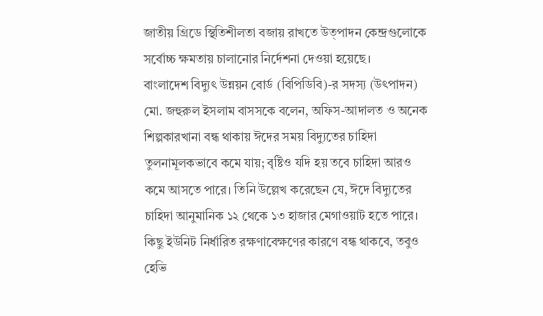জাতীয় গ্রিডে স্থিতিশীলতা বজায় রাখতে উত্পাদন কেন্দ্রগুলোকে সর্বোচ্চ ক্ষমতায় চালানোর নির্দেশনা দেওয়া হয়েছে।
বাংলাদেশ বিদ্যুৎ উন্নয়ন বোর্ড (বিপিডিবি)-র সদস্য (উৎপাদন) মো. জহুরুল ইসলাম বাসসকে বলেন, অফিস-আদালত ও অনেক শিল্পকারখানা বন্ধ থাকায় ঈদের সময় বিদ্যুতের চাহিদা তুলনামূলকভাবে কমে যায়; বৃষ্টিও যদি হয় তবে চাহিদা আরও কমে আসতে পারে। তিনি উল্লেখ করেছেন যে, ঈদে বিদ্যুতের চাহিদা আনুমানিক ১২ থেকে ১৩ হাজার মেগাওয়াট হতে পারে। কিছু ইউনিট নির্ধারিত রক্ষণাবেক্ষণের কারণে বন্ধ থাকবে, তবুও হেভি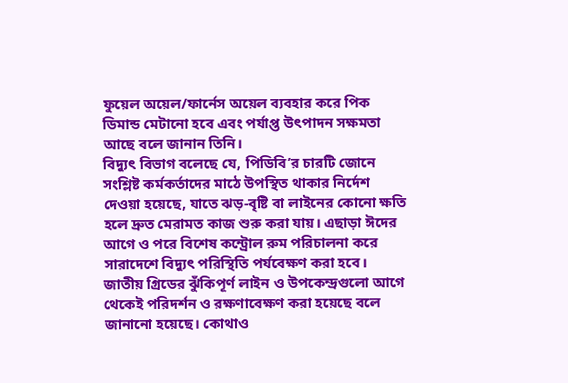ফুয়েল অয়েল/ফার্নেস অয়েল ব্যবহার করে পিক ডিমান্ড মেটানো হবে এবং পর্যাপ্ত উৎপাদন সক্ষমতা আছে বলে জানান তিনি।
বিদ্যুৎ বিভাগ বলেছে যে, পিডিবি’র চারটি জোনে সংশ্লিষ্ট কর্মকর্তাদের মাঠে উপস্থিত থাকার নির্দেশ দেওয়া হয়েছে, যাতে ঝড়-বৃষ্টি বা লাইনের কোনো ক্ষতি হলে দ্রুত মেরামত কাজ শুরু করা যায়। এছাড়া ঈদের আগে ও পরে বিশেষ কন্ট্রোল রুম পরিচালনা করে সারাদেশে বিদ্যুৎ পরিস্থিতি পর্যবেক্ষণ করা হবে।
জাতীয় গ্রিডের ঝুঁকিপূর্ণ লাইন ও উপকেন্দ্রগুলো আগে থেকেই পরিদর্শন ও রক্ষণাবেক্ষণ করা হয়েছে বলে জানানো হয়েছে। কোথাও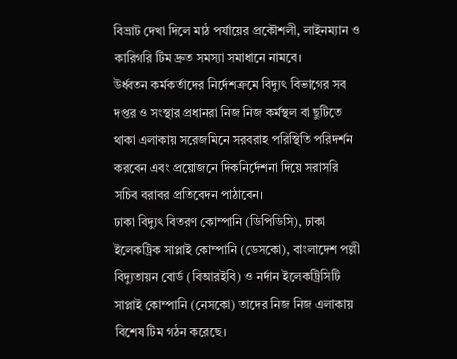বিভ্রাট দেখা দিলে মাঠ পর্যায়ের প্রকৌশলী, লাইনম্যান ও কারিগরি টিম দ্রুত সমস্যা সমাধানে নামবে।
উর্ধ্বতন কর্মকর্তাদের নির্দেশক্রমে বিদ্যুৎ বিভাগের সব দপ্তর ও সংস্থার প্রধানরা নিজ নিজ কর্মস্থল বা ছুটিতে থাকা এলাকায় সরেজমিনে সরবরাহ পরিস্থিতি পরিদর্শন করবেন এবং প্রয়োজনে দিকনির্দেশনা দিয়ে সরাসরি সচিব বরাবর প্রতিবেদন পাঠাবেন।
ঢাকা বিদ্যুৎ বিতরণ কোম্পানি (ডিপিডিসি), ঢাকা ইলেকট্রিক সাপ্লাই কোম্পানি (ডেসকো), বাংলাদেশ পল্লী বিদ্যুতায়ন বোর্ড (বিআরইবি) ও নর্দান ইলেকট্রিসিটি সাপ্লাই কোম্পানি (নেসকো) তাদের নিজ নিজ এলাকায় বিশেষ টিম গঠন করেছে।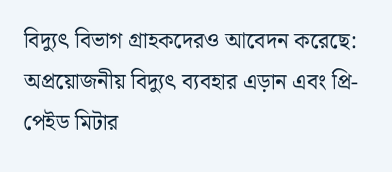বিদ্যুৎ বিভাগ গ্রাহকদেরও আবেদন করেছে: অপ্রয়োজনীয় বিদ্যুৎ ব্যবহার এড়ান এবং প্রি-পেইড মিটার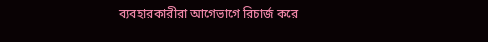ব্যবহারকারীরা আগেভাগে রিচার্জ করে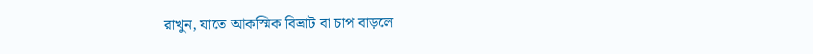রাখুন, যাতে আকস্মিক বিভ্রাট বা চাপ বাড়লে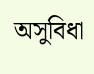অসুবিধা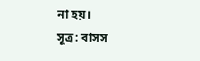না হয়।
সূত্র: বাসস